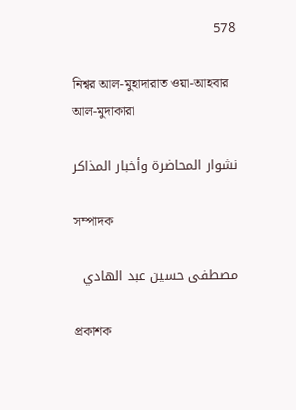578

নিশ্বর আল-মুহাদারাত ওয়া-আহবার আল-মুদাকারা

نشوار المحاضرة وأخبار المذاكر

সম্পাদক

مصطفى حسين عبد الهادي

প্রকাশক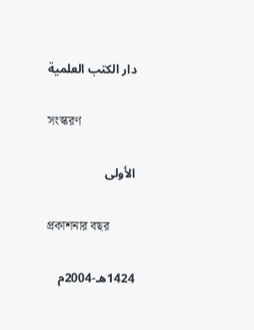دار الكتب العلمية

সংস্করণ

الأولى

প্রকাশনার বছর

1424هـ-2004م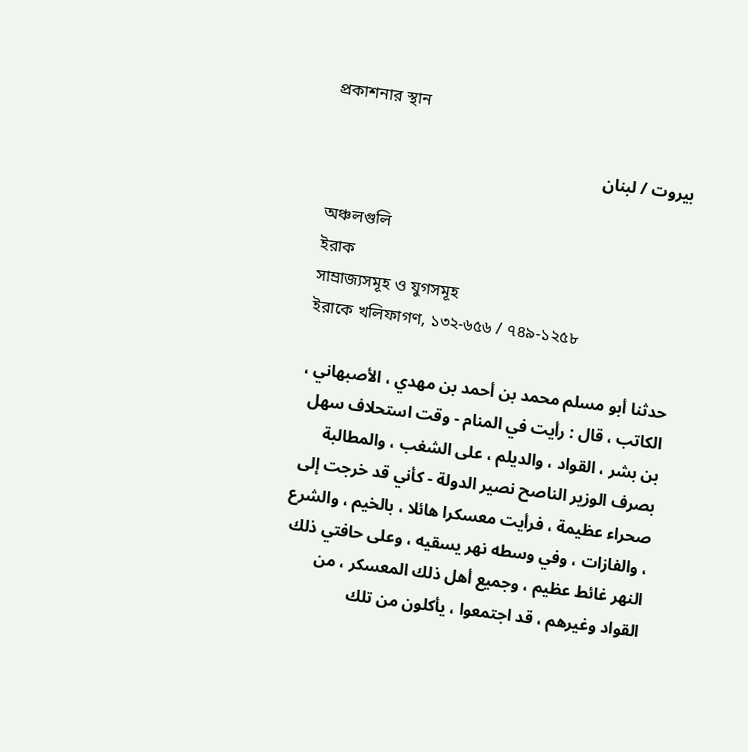প্রকাশনার স্থান

بيروت / لبنان

অঞ্চলগুলি
ইরাক
সাম্রাজ্যসমূহ ও যুগসমূহ
ইরাকে খলিফাগণ, ১৩২-৬৫৬ / ৭৪৯-১২৫৮

حدثنا أبو مسلم محمد بن أحمد بن مهدي ، الأصبهاني ، الكاتب ، قال : رأيت في المنام - وقت استحلاف سهل بن بشر ، القواد ، والديلم ، على الشغب ، والمطالبة بصرف الوزير الناصح نصير الدولة - كأني قد خرجت إلى صحراء عظيمة ، فرأيت معسكرا هائلا ، بالخيم ، والشرع ، والفازات ، وفي وسطه نهر يسقيه ، وعلى حافتي ذلك النهر غائط عظيم ، وجميع أهل ذلك المعسكر ، من القواد وغيرهم ، قد اجتمعوا ، يأكلون من تلك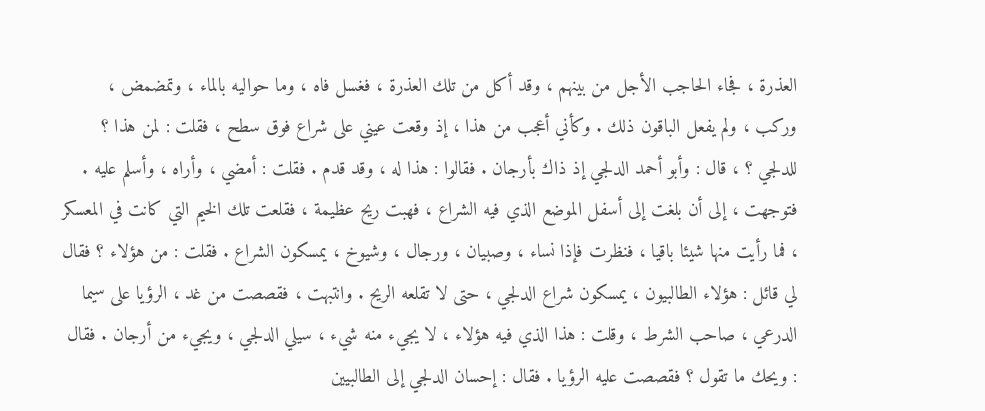العذرة ، فجاء الحاجب الأجل من بينهم ، وقد أكل من تلك العذرة ، فغسل فاه ، وما حواليه بالماء ، وتمضمض ، وركب ، ولم يفعل الباقون ذلك . وكأني أعجب من هذا ، إذ وقعت عيني على شراع فوق سطح ، فقلت : لمن هذا ؟ للدلجي ؟ ، قال : وأبو أحمد الدلجي إذ ذاك بأرجان . فقالوا : هذا له ، وقد قدم . فقلت : أمضي ، وأراه ، وأسلم عليه . فتوجهت ، إلى أن بلغت إلى أسفل الموضع الذي فيه الشراع ، فهبت ريح عظيمة ، فقلعت تلك الخيم التي كانت في المعسكر ، فما رأيت منها شيئا باقيا ، فنظرت فإذا نساء ، وصبيان ، ورجال ، وشيوخ ، يمسكون الشراع . فقلت : من هؤلاء ؟ فقال لي قائل : هؤلاء الطالبيون ، يمسكون شراع الدلجي ، حتى لا تقلعه الريح . وانتبهت ، فقصصت من غد ، الرؤيا على سيما الدرعي ، صاحب الشرط ، وقلت : هذا الذي فيه هؤلاء ، لا يجيء منه شيء ، سيلي الدلجي ، ويجيء من أرجان . فقال : ويحك ما تقول ؟ فقصصت عليه الرؤيا . فقال : إحسان الدلجي إلى الطالبيين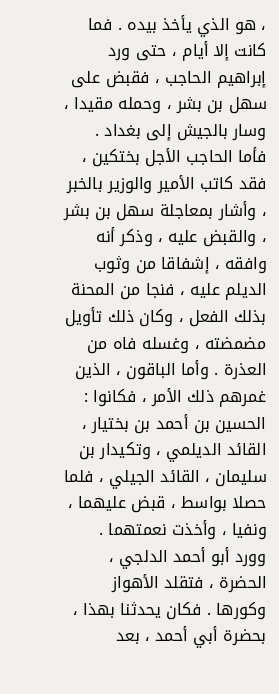، هو الذي يأخذ بيده . فما كانت إلا أيام ، حتى ورد إبراهيم الحاجب ، فقبض على سهل بن بشر ، وحمله مقيدا ، وسار بالجيش إلى بغداد . فأما الحاجب الأجل بختكين ، فقد كاتب الأمير والوزير بالخبر ، وأشار بمعاجلة سهل بن بشر ، والقبض عليه ، وذكر أنه وافقه ، إشفاقا من وثوب الديلم عليه ، فنجا من المحنة بذلك الفعل ، وكان ذلك تأويل مضمضته ، وغسله فاه من العذرة . وأما الباقون ، الذين غمرهم ذلك الأمر ، فكانوا : الحسين بن أحمد بن بختيار ، القائد الديلمي ، وتكيدار بن سليمان ، القائد الجيلي ، فلما حصلا بواسط ، قبض عليهما ، ونفيا ، وأخذت نعمتهما . وورد أبو أحمد الدلجي ، الحضرة ، فتقلد الأهواز وكورها . فكان يحدثنا بهذا ، بحضرة أبي أحمد ، بعد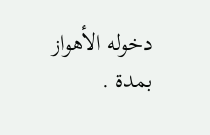دخوله الأهواز بمدة .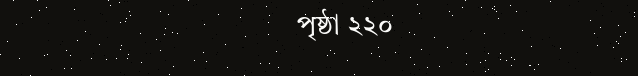পৃষ্ঠা ২২০